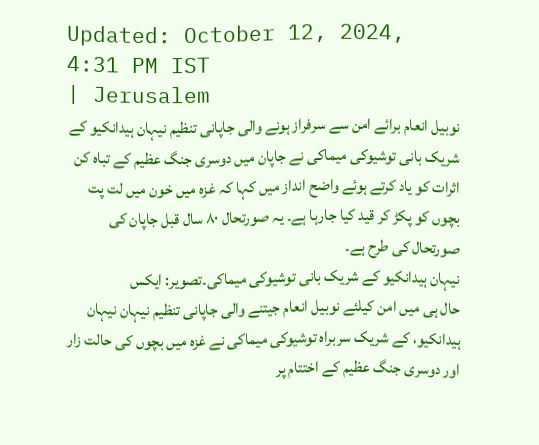Updated: October 12, 2024, 4:31 PM IST
| Jerusalem
نوبیل انعام برائے امن سے سرفراز ہونے والی جاپانی تنظیم نیہان ہیدانکیو کے شریک بانی توشیوکی میماکی نے جاپان میں دوسری جنگ عظیم کے تباہ کن اثرات کو یاد کرتے ہوئے واضح انداز میں کہا کہ غزہ میں خون میں لت پت بچوں کو پکڑ کر قید کیا جارہا ہے۔ یہ صورتحال ۸۰ سال قبل جاپان کی صورتحال کی طرح ہے۔
نیہان ہیدانکیو کے شریک بانی توشیوکی میماکی۔تصویر: ایکس
حال ہی میں امن کیلئے نوبیل انعام جیتنے والی جاپانی تنظیم نیہان نیہان ہیدانکیو، کے شریک سربراہ توشیوکی میماکی نے غزہ میں بچوں کی حالت زار اور دوسری جنگ عظیم کے اختتام پر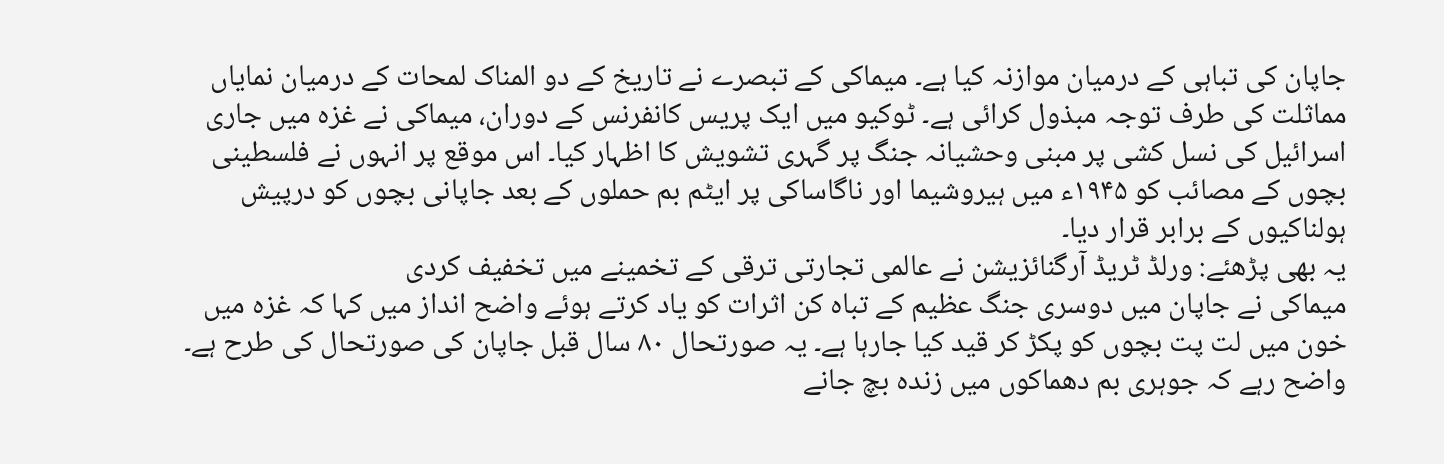جاپان کی تباہی کے درمیان موازنہ کیا ہے۔ میماکی کے تبصرے نے تاریخ کے دو المناک لمحات کے درمیان نمایاں مماثلت کی طرف توجہ مبذول کرائی ہے۔ ٹوکیو میں ایک پریس کانفرنس کے دوران، میماکی نے غزہ میں جاری اسرائیل کی نسل کشی پر مبنی وحشیانہ جنگ پر گہری تشویش کا اظہار کیا۔ اس موقع پر انہوں نے فلسطینی بچوں کے مصائب کو ۱۹۴۵ء میں ہیروشیما اور ناگاساکی پر ایٹم بم حملوں کے بعد جاپانی بچوں کو درپیش ہولناکیوں کے برابر قرار دیا۔
یہ بھی پڑھئے: ورلڈ ٹریڈ آرگنائزیشن نے عالمی تجارتی ترقی کے تخمینے میں تخفیف کردی
میماکی نے جاپان میں دوسری جنگ عظیم کے تباہ کن اثرات کو یاد کرتے ہوئے واضح انداز میں کہا کہ غزہ میں خون میں لت پت بچوں کو پکڑ کر قید کیا جارہا ہے۔ یہ صورتحال ۸۰ سال قبل جاپان کی صورتحال کی طرح ہے۔ واضح رہے کہ جوہری بم دھماکوں میں زندہ بچ جانے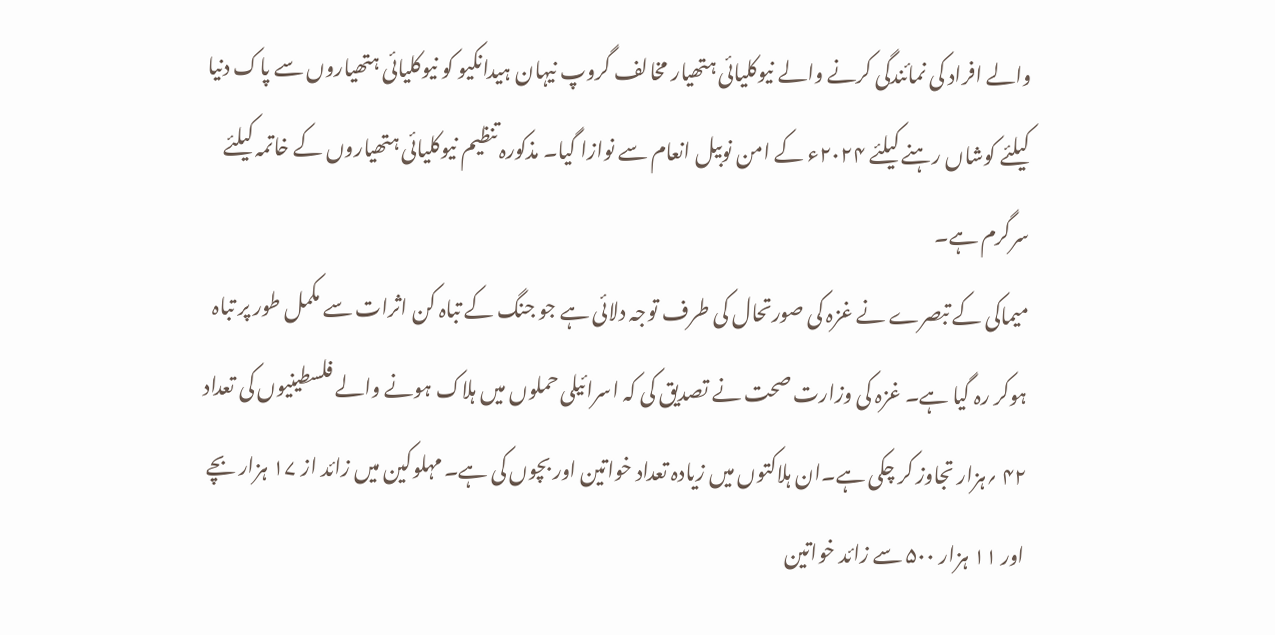والے افراد کی نمائندگی کرنے والے نیوکلیائی ہتھیار مخالف گروپ نیہان ہیدانکیو کو نیوکلیائی ہتھیاروں سے پاک دنیا کیلئے کوشاں رہنے کیلئے ۲۰۲۴ء کے امن نوبیل انعام سے نوازا گیا۔ مذکورہ تنظیم نیوکلیائی ہتھیاروں کے خاتمہ کیلئے سرگرم ہے۔
میماکی کے تبصرے نے غزہ کی صورتحال کی طرف توجہ دلائی ہے جو جنگ کے تباہ کن اثرات سے مکمل طور پر تباہ ہوکر رہ گیا ہے۔ غزہ کی وزارت صحت نے تصدیق کی کہ اسرائیلی حملوں میں ہلاک ہونے والے فلسطینیوں کی تعداد ۴۲ ؍ہزار تجاوز کر چکی ہے۔ان ہلاکتوں میں زیادہ تعداد خواتین اور بچوں کی ہے۔ مہلوکین میں زائد از ۱۷ ہزار بچے اور ۱۱ ہزار ۵۰۰ سے زائد خواتین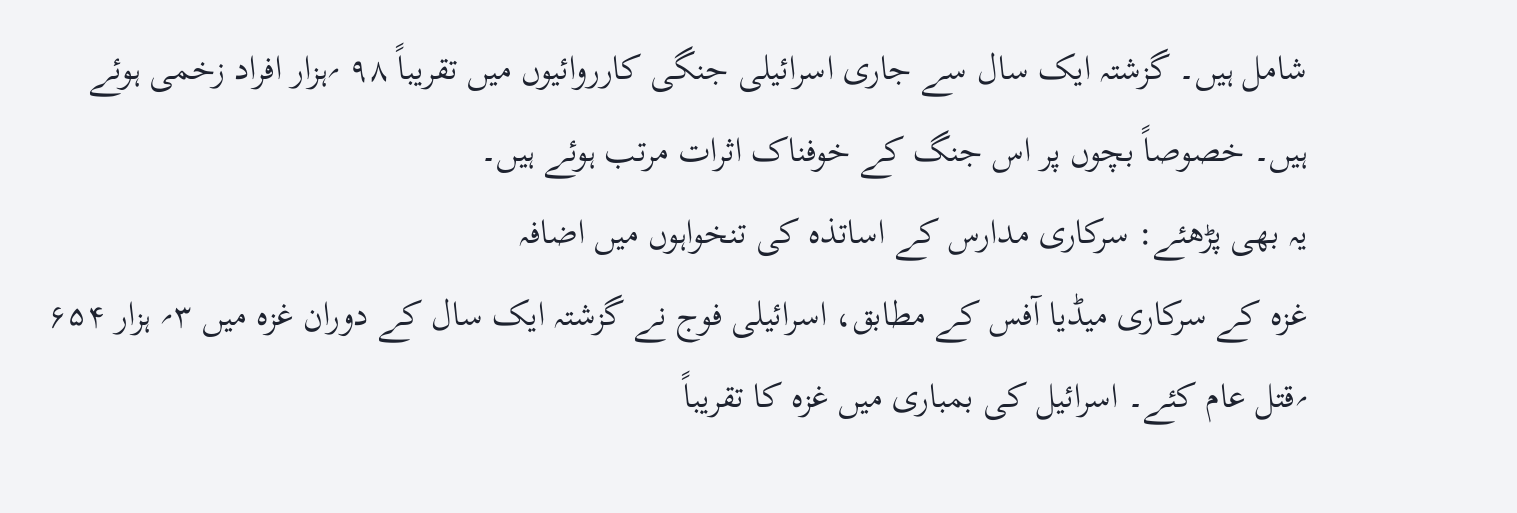شامل ہیں۔ گزشتہ ایک سال سے جاری اسرائیلی جنگی کارروائیوں میں تقریباً ۹۸ ؍ہزار افراد زخمی ہوئے ہیں۔ خصوصاً بچوں پر اس جنگ کے خوفناک اثرات مرتب ہوئے ہیں۔
یہ بھی پڑھئے: سرکاری مدارس کے اساتذہ کی تنخواہوں میں اضافہ
غزہ کے سرکاری میڈیا آفس کے مطابق، اسرائیلی فوج نے گزشتہ ایک سال کے دوران غزہ میں ۳؍ ہزار ۶۵۴ ؍قتل عام کئے۔ اسرائیل کی بمباری میں غزہ کا تقریباً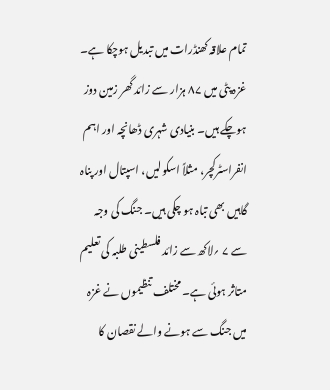تمام علاقہ کھنڈرات میں تبدیل ہوچکا ہے۔ غزہ پٹی میں ۸۷ ہزار سے زائد گھر زمین دوز ہوچکے ہیں۔ بنیادی شہری ڈھانچہ اور اہم انفراسٹرکچر، مثلاً اسکولیں، اسپتال اور پناہ گاہیں بھی تباہ ہو چکی ہیں۔ جنگ کی وجہ سے ۷ ؍لاکھ سے زائد فلسطینی طلبہ کی تعلیم متاثر ہوئی ہے۔ مختلف تنظیموں نے غزہ میں جنگ سے ہونے والے نقصان کا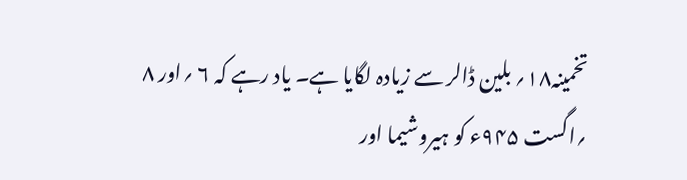تخمینہ۱۸؍ بلین ڈالر سے زیادہ لگایا ہے۔ یاد رہے کہ ۶ ؍اور ۸ ؍اگست ۹۴۵ء کو ہیروشیما اور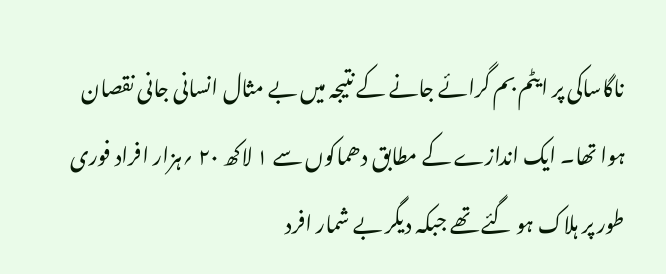ناگاساکی پر ایٹم بم گرائے جانے کے نتیجہ میں بے مثال انسانی جانی نقصان ہوا تھا۔ ایک اندازے کے مطابق دھماکوں سے ۱ لاکھ ۲۰ ؍ہزار افراد فوری طور پر ہلاک ہو گئے تھے جبکہ دیگر بے شمار افرد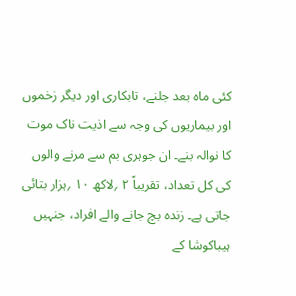کئی ماہ بعد جلنے، تابکاری اور دیگر زخموں اور بیماریوں کی وجہ سے اذیت ناک موت کا نوالہ بنے۔ ان جوہری بم سے مرنے والوں کی کل تعداد، تقریباً ۲ ؍لاکھ ۱۰ ؍ہزار بتائی جاتی ہے۔ زندہ بچ جانے والے افراد، جنہیں ہیباکوشا کے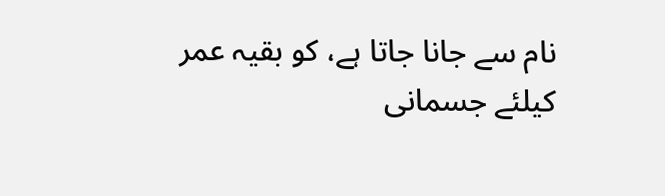نام سے جانا جاتا ہے، کو بقیہ عمر کیلئے جسمانی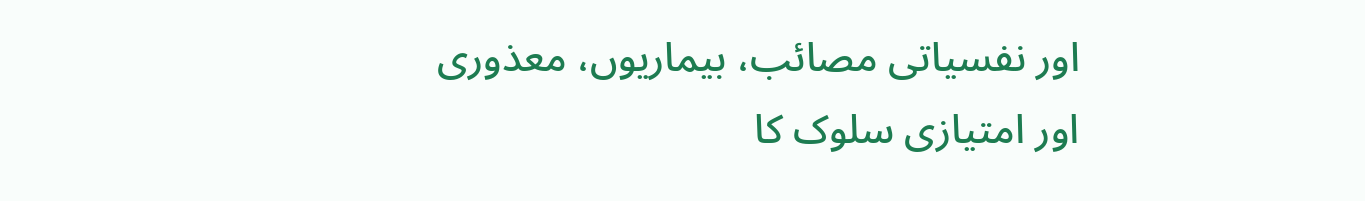اور نفسیاتی مصائب، بیماریوں، معذوری اور امتیازی سلوک کا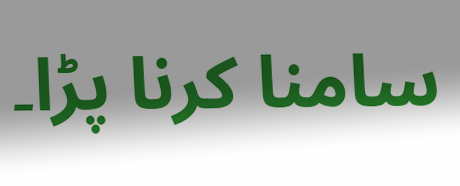سامنا کرنا پڑا۔